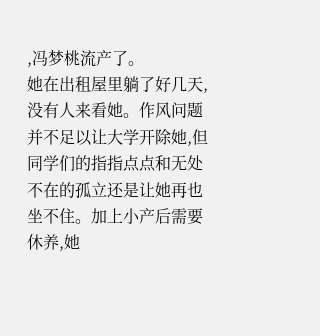,冯梦桃流产了。
她在出租屋里躺了好几天,没有人来看她。作风问题并不足以让大学开除她,但同学们的指指点点和无处不在的孤立还是让她再也坐不住。加上小产后需要休养,她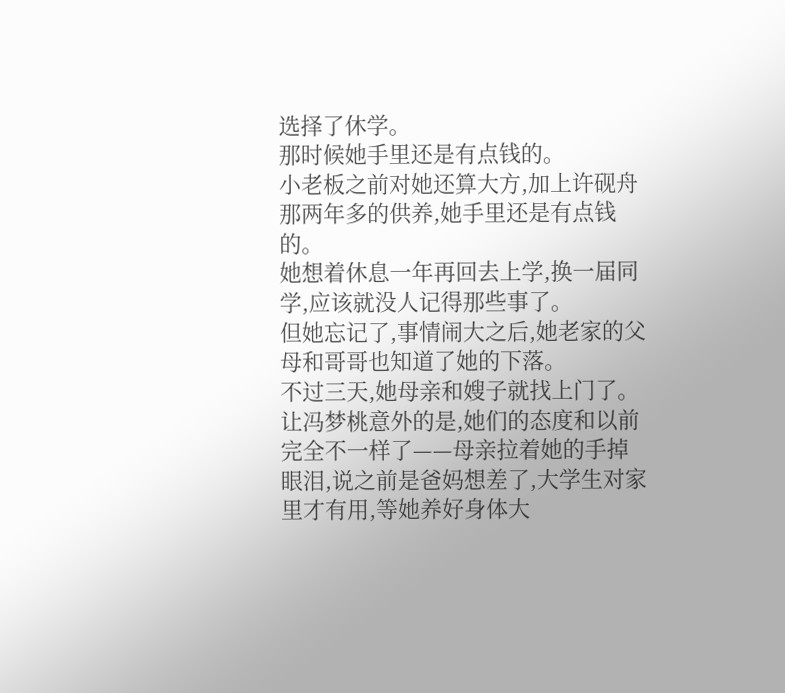选择了休学。
那时候她手里还是有点钱的。
小老板之前对她还算大方,加上许砚舟那两年多的供养,她手里还是有点钱的。
她想着休息一年再回去上学,换一届同学,应该就没人记得那些事了。
但她忘记了,事情闹大之后,她老家的父母和哥哥也知道了她的下落。
不过三天,她母亲和嫂子就找上门了。
让冯梦桃意外的是,她们的态度和以前完全不一样了——母亲拉着她的手掉眼泪,说之前是爸妈想差了,大学生对家里才有用,等她养好身体大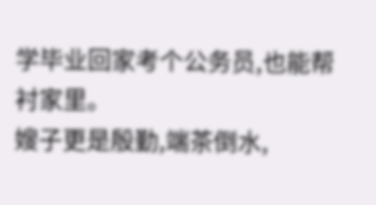学毕业回家考个公务员,也能帮衬家里。
嫂子更是殷勤,端茶倒水,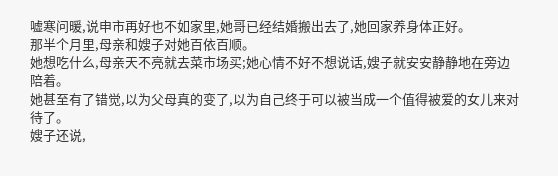嘘寒问暖,说申市再好也不如家里,她哥已经结婚搬出去了,她回家养身体正好。
那半个月里,母亲和嫂子对她百依百顺。
她想吃什么,母亲天不亮就去菜市场买;她心情不好不想说话,嫂子就安安静静地在旁边陪着。
她甚至有了错觉,以为父母真的变了,以为自己终于可以被当成一个值得被爱的女儿来对待了。
嫂子还说,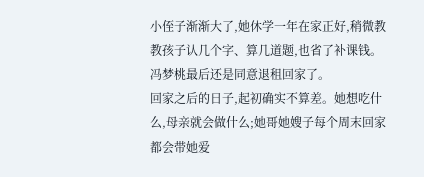小侄子渐渐大了,她休学一年在家正好,稍微教教孩子认几个字、算几道题,也省了补课钱。
冯梦桃最后还是同意退租回家了。
回家之后的日子,起初确实不算差。她想吃什么,母亲就会做什么;她哥她嫂子每个周末回家都会带她爱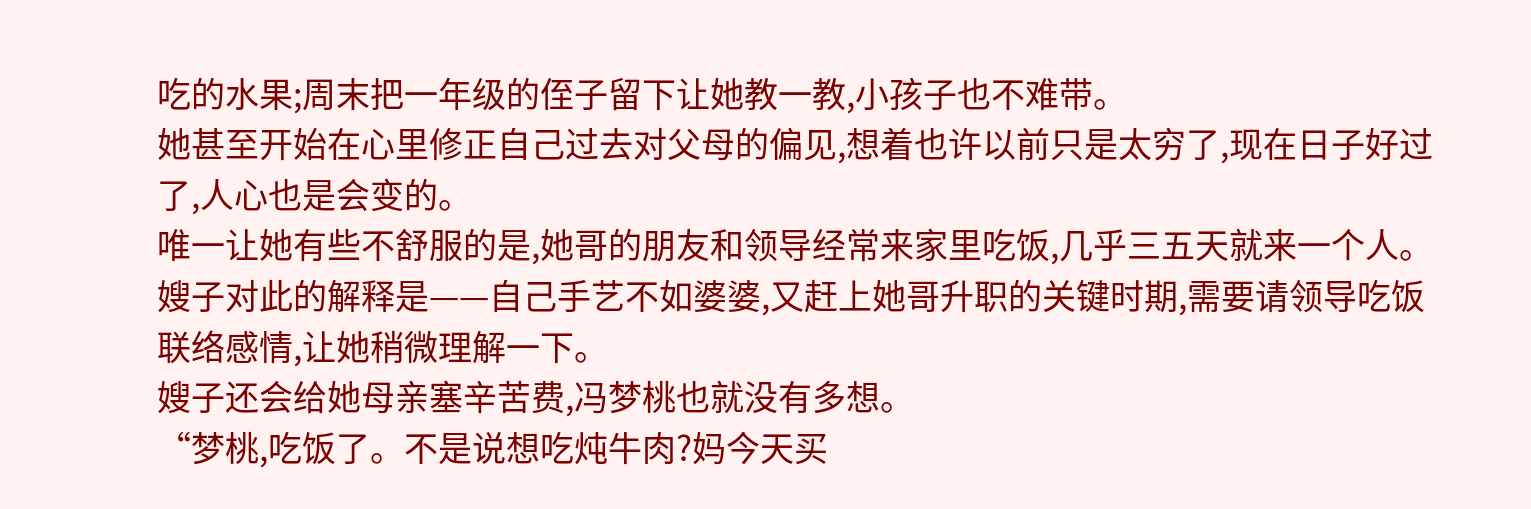吃的水果;周末把一年级的侄子留下让她教一教,小孩子也不难带。
她甚至开始在心里修正自己过去对父母的偏见,想着也许以前只是太穷了,现在日子好过了,人心也是会变的。
唯一让她有些不舒服的是,她哥的朋友和领导经常来家里吃饭,几乎三五天就来一个人。
嫂子对此的解释是——自己手艺不如婆婆,又赶上她哥升职的关键时期,需要请领导吃饭联络感情,让她稍微理解一下。
嫂子还会给她母亲塞辛苦费,冯梦桃也就没有多想。
“梦桃,吃饭了。不是说想吃炖牛肉?妈今天买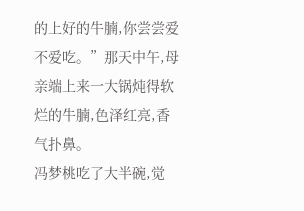的上好的牛腩,你尝尝爱不爱吃。”那天中午,母亲端上来一大锅炖得软烂的牛腩,色泽红亮,香气扑鼻。
冯梦桃吃了大半碗,觉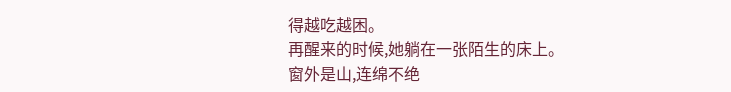得越吃越困。
再醒来的时候,她躺在一张陌生的床上。
窗外是山,连绵不绝